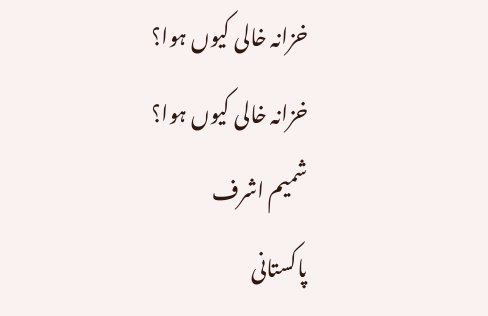خزانہ خالی کیوں ہوا؟
خزانہ خالی کیوں ہوا؟
شمیم اشرف
پاکستانی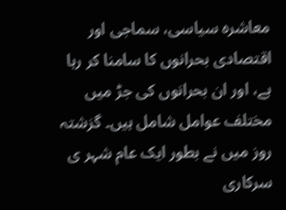معاشرہ سیاسی، سماجی اور اقتصادی بحرانوں کا سامنا کر رہا ہے، اور ان بحرانوں کی جڑ میں مختلف عوامل شامل ہیں۔ گزشتہ روز میں نے بطور ایک عام شہر ی سرکاری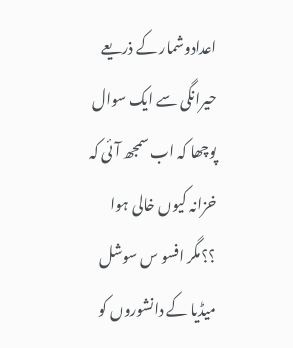اعدادوشمار کے ذریعے حیرانگی سے ایک سوال پوچھا کہ اب سمجھ آئی کہ خزانہ کیوں خالی ہوا ؟؟مگر افسو س سوشل میڈیا کے دانشوروں کو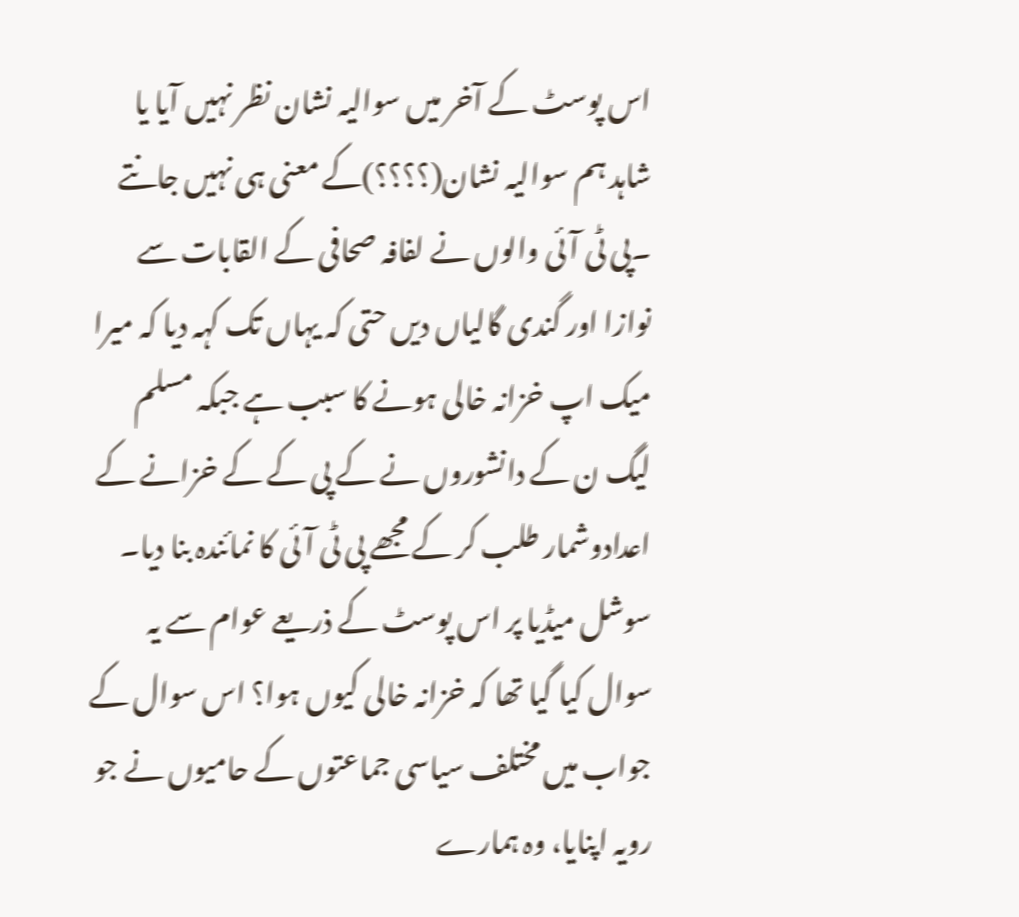اس پوسٹ کے آخر میں سوالیہ نشان نظر نہیں آیا یا شاہد ہم سوالیہ نشان(؟؟؟؟)کے معنی ہی نہیں جانتے ۔پی ٹی آئی والوں نے لفافہ صحافی کے القابات سے نوازا اور گندی گالیاں دیں حتی کہ یہاں تک کہہ دیا کہ میرا میک اپ خزانہ خالی ہونے کا سبب ہے جبکہ مسلم لیگ ن کے دانشوروں نے کے پی کے کے خزانے کے اعدادوشمار طلب کر کے مجھے پی ٹی آئی کا نمائندہ بنا دیا۔
سوشل میڈیا پر اس پوسٹ کے ذریعے عوام سے یہ سوال کیا گیا تھا کہ خزانہ خالی کیوں ہوا؟ اس سوال کے جواب میں مختلف سیاسی جماعتوں کے حامیوں نے جو رویہ اپنایا، وہ ہمارے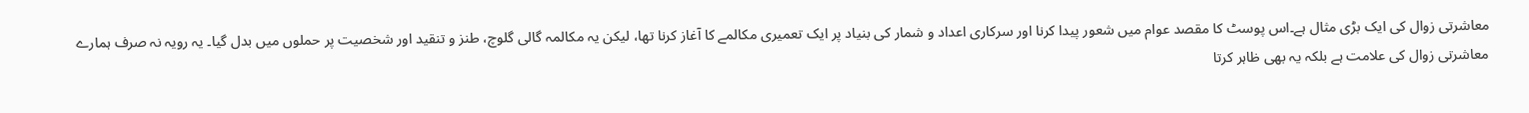معاشرتی زوال کی ایک بڑی مثال ہے۔اس پوسٹ کا مقصد عوام میں شعور پیدا کرنا اور سرکاری اعداد و شمار کی بنیاد پر ایک تعمیری مکالمے کا آغاز کرنا تھا، لیکن یہ مکالمہ گالی گلوچ، طنز و تنقید اور شخصیت پر حملوں میں بدل گیا۔ یہ رویہ نہ صرف ہمارے معاشرتی زوال کی علامت ہے بلکہ یہ بھی ظاہر کرتا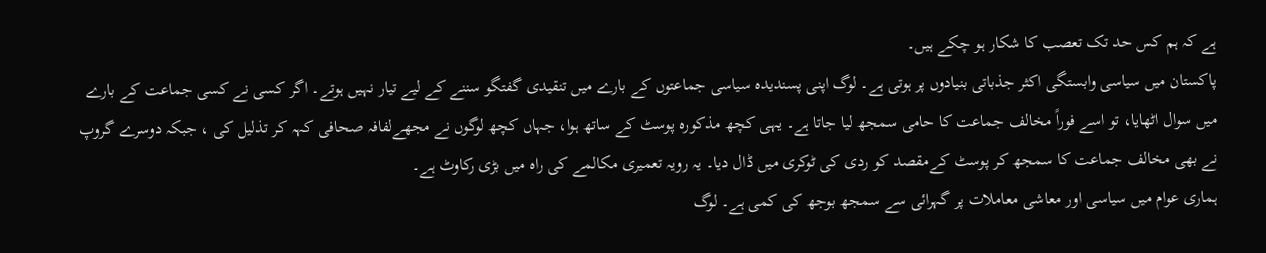ہے کہ ہم کس حد تک تعصب کا شکار ہو چکے ہیں۔
پاکستان میں سیاسی وابستگی اکثر جذباتی بنیادوں پر ہوتی ہے۔ لوگ اپنی پسندیدہ سیاسی جماعتوں کے بارے میں تنقیدی گفتگو سننے کے لیے تیار نہیں ہوتے۔ اگر کسی نے کسی جماعت کے بارے میں سوال اٹھایا، تو اسے فوراً مخالف جماعت کا حامی سمجھ لیا جاتا ہے۔ یہی کچھ مذکورہ پوسٹ کے ساتھ ہوا، جہاں کچھ لوگوں نے مجھےلفافہ صحافی کہہ کر تذلیل کی ، جبکہ دوسرے گروپ نے بھی مخالف جماعت کا سمجھ کر پوسٹ کےمقصد کو ردی کی ٹوکری میں ڈال دیا۔ یہ رویہ تعمیری مکالمے کی راہ میں بڑی رکاوٹ ہے۔
ہماری عوام میں سیاسی اور معاشی معاملات پر گہرائی سے سمجھ بوجھ کی کمی ہے۔ لوگ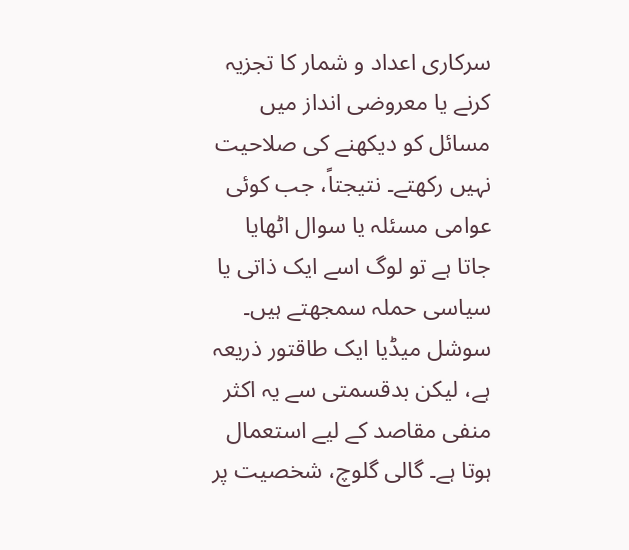سرکاری اعداد و شمار کا تجزیہ کرنے یا معروضی انداز میں مسائل کو دیکھنے کی صلاحیت نہیں رکھتے۔ نتیجتاً، جب کوئی عوامی مسئلہ یا سوال اٹھایا جاتا ہے تو لوگ اسے ایک ذاتی یا سیاسی حملہ سمجھتے ہیں۔ سوشل میڈیا ایک طاقتور ذریعہ ہے، لیکن بدقسمتی سے یہ اکثر منفی مقاصد کے لیے استعمال ہوتا ہے۔ گالی گلوچ، شخصیت پر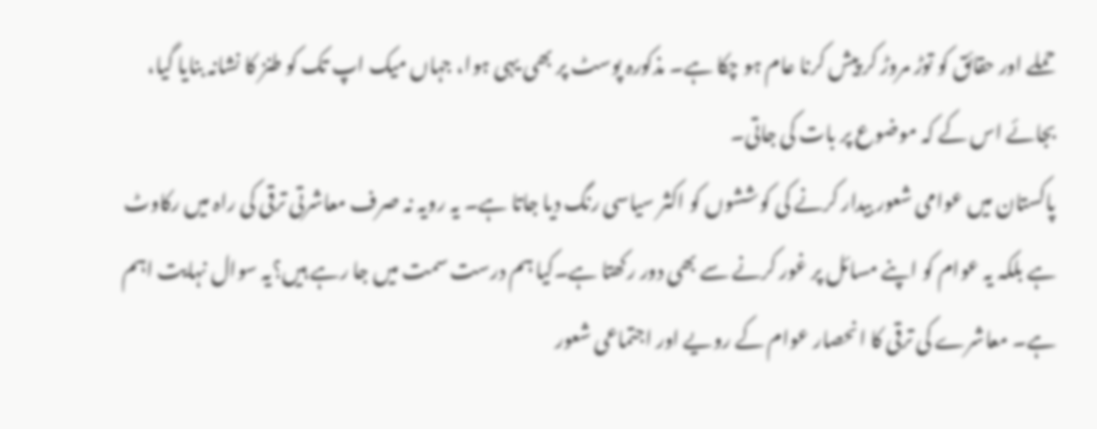حملے اور حقائق کو توڑ مروڑ کر پیش کرنا عام ہو چکا ہے۔ مذکورہ پوسٹ پر بھی یہی ہوا، جہاں میک اپ تک کو طنز کا نشانہ بنایا گیا، بجائے اس کے کہ موضوع پر بات کی جاتی۔
پاکستان میں عوامی شعور بیدار کرنے کی کوششوں کو اکثر سیاسی رنگ دیا جاتا ہے۔ یہ رویہ نہ صرف معاشرتی ترقی کی راہ میں رکاوٹ ہے بلکہ یہ عوام کو اپنے مسائل پر غور کرنے سے بھی دور رکھتا ہے۔کیا ہم درست سمت میں جا رہے ہیں؟یہ سوال نہایت اہم ہے۔ معاشرے کی ترقی کا انحصار عوام کے رویے اور اجتماعی شعور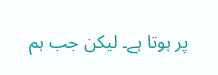پر ہوتا ہے۔ لیکن جب ہم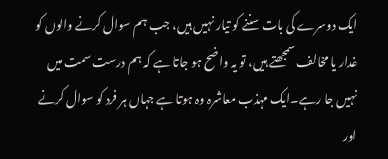ایک دوسرے کی بات سننے کو تیار نہیں ہیں، جب ہم سوال کرنے والوں کو غدار یا مخالف سمجھتے ہیں، تو یہ واضح ہو جاتا ہے کہ ہم درست سمت میں نہیں جا رہے۔ایک مہذب معاشرہ وہ ہوتا ہے جہاں ہر فرد کو سوال کرنے اور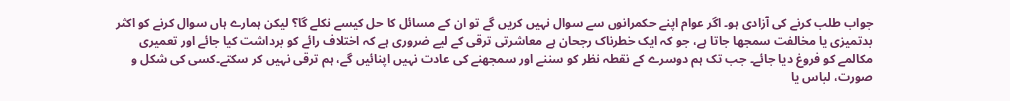جواب طلب کرنے کی آزادی ہو۔ اگر عوام اپنے حکمرانوں سے سوال نہیں کریں گے تو ان کے مسائل کا حل کیسے نکلے گا؟ لیکن ہمارے ہاں سوال کرنے کو اکثر بدتمیزی یا مخالفت سمجھا جاتا ہے، جو کہ ایک خطرناک رجحان ہے معاشرتی ترقی کے لیے ضروری ہے کہ اختلاف رائے کو برداشت کیا جائے اور تعمیری مکالمے کو فروغ دیا جائے۔ جب تک ہم دوسرے کے نقطہ نظر کو سننے اور سمجھنے کی عادت نہیں اپنائیں گے، ہم ترقی نہیں کر سکتے۔کسی کی شکل و صورت، لباس یا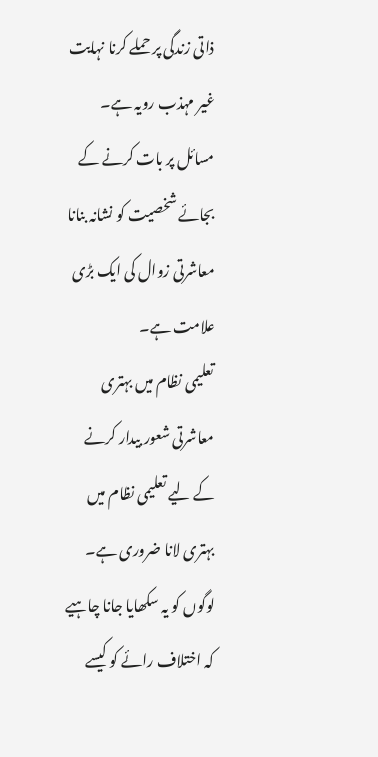ذاتی زندگی پر حملے کرنا نہایت غیر مہذب رویہ ہے۔ مسائل پر بات کرنے کے بجائے شخصیت کو نشانہ بنانا معاشرتی زوال کی ایک بڑی علامت ہے۔
تعلیمی نظام میں بہتری معاشرتی شعور بیدار کرنے کے لیے تعلیمی نظام میں بہتری لانا ضروری ہے۔ لوگوں کو یہ سکھایا جانا چاہیے کہ اختلاف رائے کو کیسے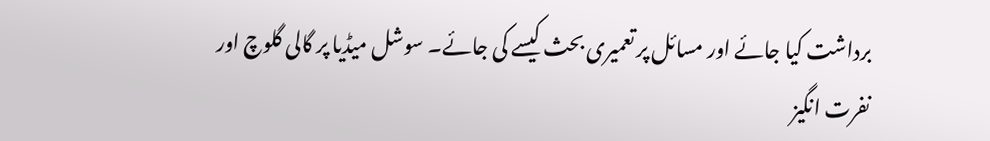برداشت کیا جائے اور مسائل پر تعمیری بحث کیسے کی جائے۔ سوشل میڈیا پر گالی گلوچ اور نفرت انگیز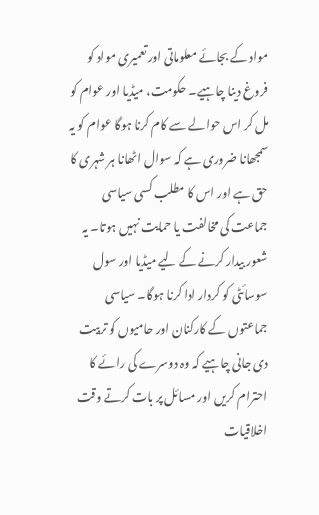مواد کے بجائے معلوماتی اور تعمیری مواد کو فروغ دینا چاہیے۔ حکومت، میڈیا اور عوام کو مل کر اس حوالے سے کام کرنا ہوگا عوام کو یہ سمجھانا ضروری ہے کہ سوال اٹھانا ہر شہری کا حق ہے اور اس کا مطلب کسی سیاسی جماعت کی مخالفت یا حمایت نہیں ہوتا۔ یہ شعور بیدار کرنے کے لیے میڈیا اور سول سوسائٹی کو کردار ادا کرنا ہوگا۔ سیاسی جماعتوں کے کارکنان اور حامیوں کو تربیت دی جانی چاہیے کہ وہ دوسرے کی رائے کا احترام کریں اور مسائل پر بات کرتے وقت اخلاقیات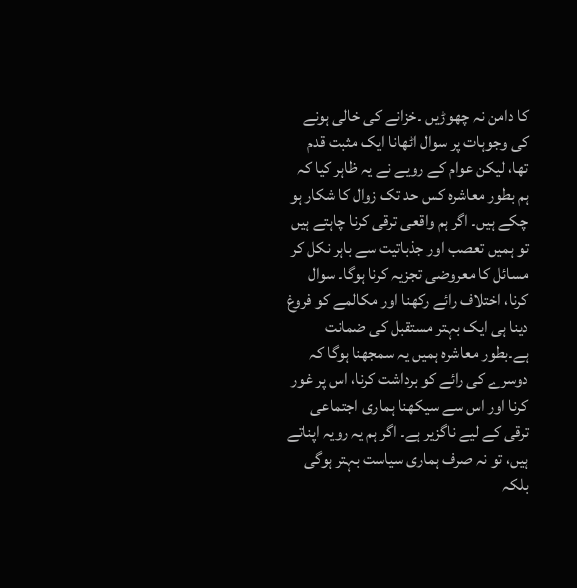کا دامن نہ چھوڑیں ۔خزانے کی خالی ہونے کی وجوہات پر سوال اٹھانا ایک مثبت قدم تھا، لیکن عوام کے رویے نے یہ ظاہر کیا کہ ہم بطور معاشرہ کس حد تک زوال کا شکار ہو چکے ہیں۔ اگر ہم واقعی ترقی کرنا چاہتے ہیں تو ہمیں تعصب اور جذباتیت سے باہر نکل کر مسائل کا معروضی تجزیہ کرنا ہوگا۔ سوال کرنا، اختلاف رائے رکھنا اور مکالمے کو فروغ دینا ہی ایک بہتر مستقبل کی ضمانت ہے۔بطور معاشرہ ہمیں یہ سمجھنا ہوگا کہ دوسرے کی رائے کو برداشت کرنا، اس پر غور کرنا اور اس سے سیکھنا ہماری اجتماعی ترقی کے لیے ناگزیر ہے۔ اگر ہم یہ رویہ اپناتے ہیں، تو نہ صرف ہماری سیاست بہتر ہوگی بلکہ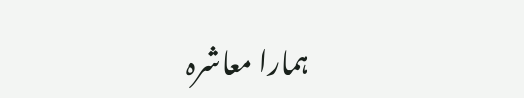ہمارا معاشرہ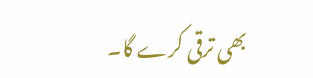بھی ترقی کرے گا۔